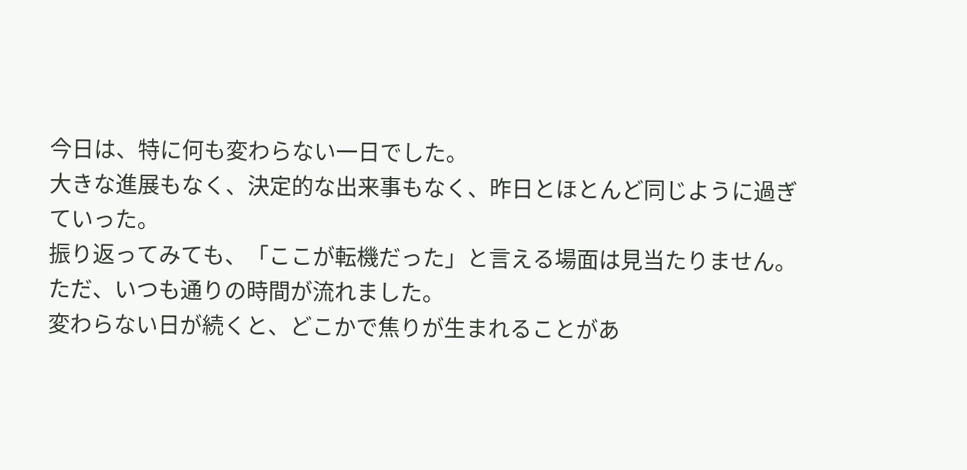今日は、特に何も変わらない一日でした。
大きな進展もなく、決定的な出来事もなく、昨日とほとんど同じように過ぎていった。
振り返ってみても、「ここが転機だった」と言える場面は見当たりません。
ただ、いつも通りの時間が流れました。
変わらない日が続くと、どこかで焦りが生まれることがあ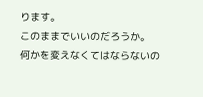ります。
このままでいいのだろうか。
何かを変えなくてはならないの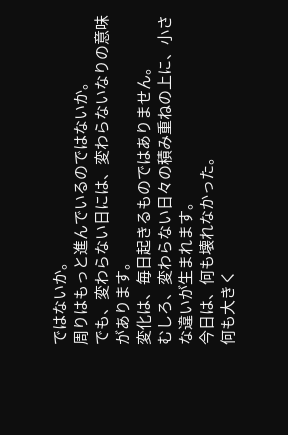ではないか。
周りはもっと進んでいるのではないか。
でも、変わらない日には、変わらないなりの意味があります。
変化は、毎日起きるものではありません。
むしろ、変わらない日々の積み重ねの上に、小さな違いが生まれます。
今日は、何も壊れなかった。
何も大きく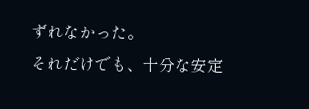ずれなかった。
それだけでも、十分な安定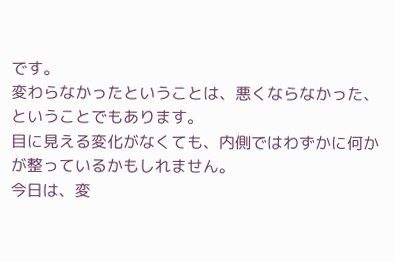です。
変わらなかったということは、悪くならなかった、ということでもあります。
目に見える変化がなくても、内側ではわずかに何かが整っているかもしれません。
今日は、変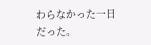わらなかった一日だった。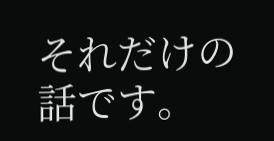それだけの話です。